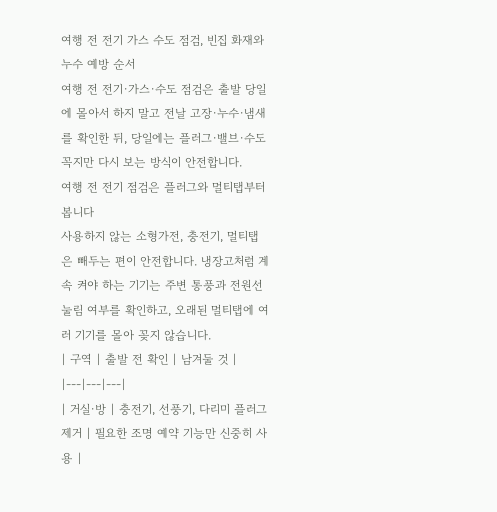여행 전 전기 가스 수도 점검, 빈집 화재와 누수 예방 순서
여행 전 전기·가스·수도 점검은 출발 당일에 몰아서 하지 말고 전날 고장·누수·냄새를 확인한 뒤, 당일에는 플러그·밸브·수도꼭지만 다시 보는 방식이 안전합니다.
여행 전 전기 점검은 플러그와 멀티탭부터 봅니다
사용하지 않는 소형가전, 충전기, 멀티탭은 빼두는 편이 안전합니다. 냉장고처럼 계속 켜야 하는 기기는 주변 통풍과 전원선 눌림 여부를 확인하고, 오래된 멀티탭에 여러 기기를 몰아 꽂지 않습니다.
| 구역 | 출발 전 확인 | 남겨둘 것 |
|---|---|---|
| 거실·방 | 충전기, 선풍기, 다리미 플러그 제거 | 필요한 조명 예약 기능만 신중히 사용 |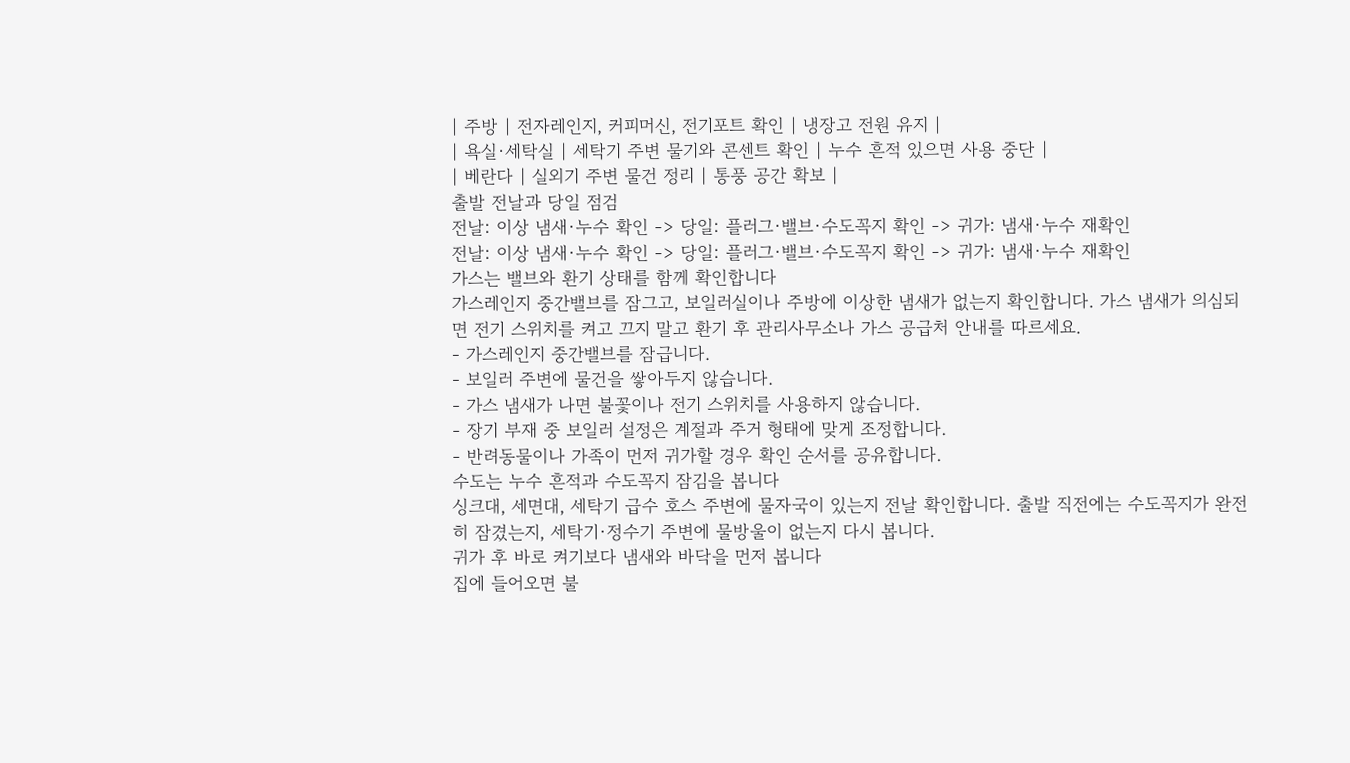| 주방 | 전자레인지, 커피머신, 전기포트 확인 | 냉장고 전원 유지 |
| 욕실·세탁실 | 세탁기 주변 물기와 콘센트 확인 | 누수 흔적 있으면 사용 중단 |
| 베란다 | 실외기 주변 물건 정리 | 통풍 공간 확보 |
출발 전날과 당일 점검
전날: 이상 냄새·누수 확인 -> 당일: 플러그·밸브·수도꼭지 확인 -> 귀가: 냄새·누수 재확인
전날: 이상 냄새·누수 확인 -> 당일: 플러그·밸브·수도꼭지 확인 -> 귀가: 냄새·누수 재확인
가스는 밸브와 환기 상태를 함께 확인합니다
가스레인지 중간밸브를 잠그고, 보일러실이나 주방에 이상한 냄새가 없는지 확인합니다. 가스 냄새가 의심되면 전기 스위치를 켜고 끄지 말고 환기 후 관리사무소나 가스 공급처 안내를 따르세요.
- 가스레인지 중간밸브를 잠급니다.
- 보일러 주변에 물건을 쌓아두지 않습니다.
- 가스 냄새가 나면 불꽃이나 전기 스위치를 사용하지 않습니다.
- 장기 부재 중 보일러 설정은 계절과 주거 형태에 맞게 조정합니다.
- 반려동물이나 가족이 먼저 귀가할 경우 확인 순서를 공유합니다.
수도는 누수 흔적과 수도꼭지 잠김을 봅니다
싱크대, 세면대, 세탁기 급수 호스 주변에 물자국이 있는지 전날 확인합니다. 출발 직전에는 수도꼭지가 완전히 잠겼는지, 세탁기·정수기 주변에 물방울이 없는지 다시 봅니다.
귀가 후 바로 켜기보다 냄새와 바닥을 먼저 봅니다
집에 들어오면 불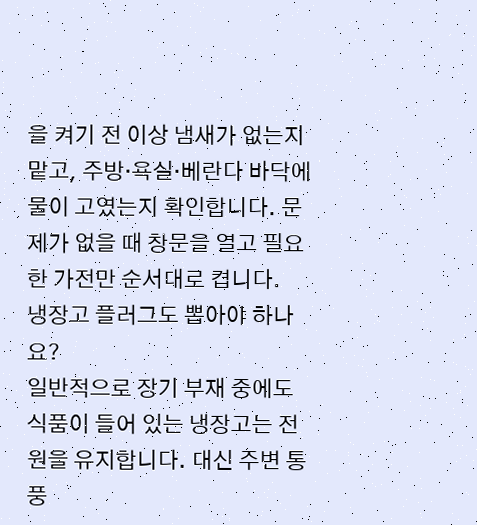을 켜기 전 이상 냄새가 없는지 맡고, 주방·욕실·베란다 바닥에 물이 고였는지 확인합니다. 문제가 없을 때 창문을 열고 필요한 가전만 순서대로 켭니다.
냉장고 플러그도 뽑아야 하나요?
일반적으로 장기 부재 중에도 식품이 들어 있는 냉장고는 전원을 유지합니다. 대신 주변 통풍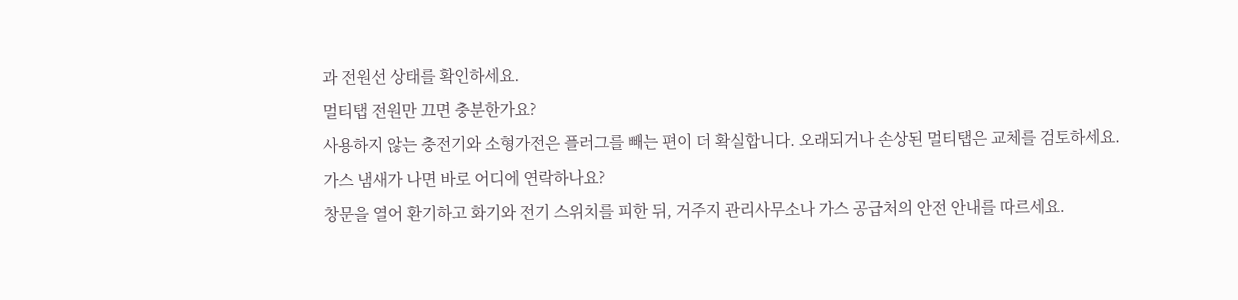과 전원선 상태를 확인하세요.
멀티탭 전원만 끄면 충분한가요?
사용하지 않는 충전기와 소형가전은 플러그를 빼는 편이 더 확실합니다. 오래되거나 손상된 멀티탭은 교체를 검토하세요.
가스 냄새가 나면 바로 어디에 연락하나요?
창문을 열어 환기하고 화기와 전기 스위치를 피한 뒤, 거주지 관리사무소나 가스 공급처의 안전 안내를 따르세요.